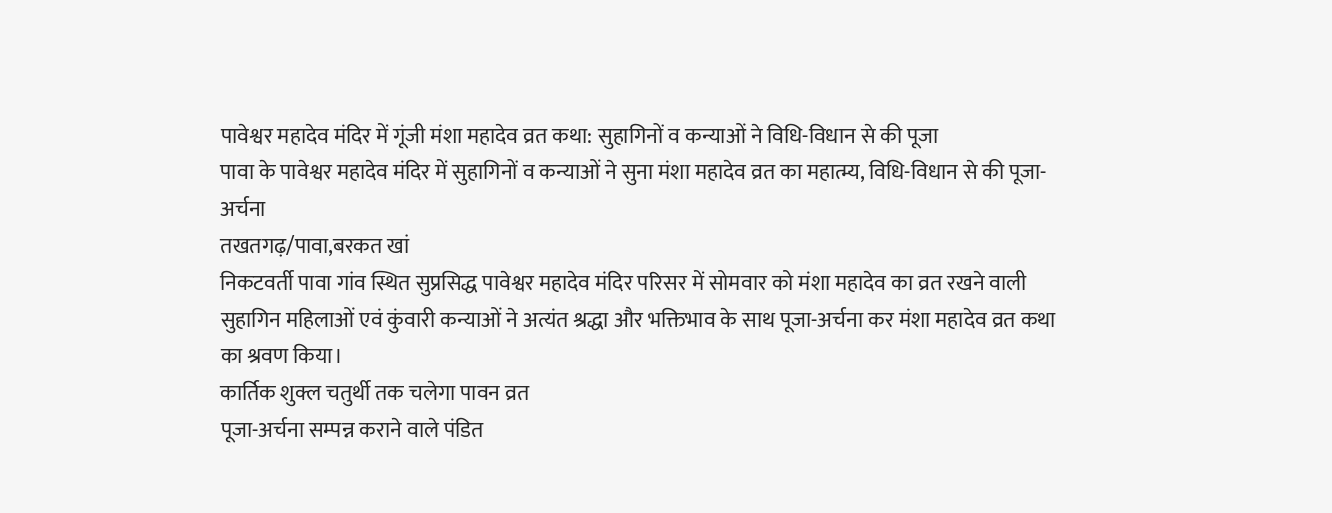पावेश्वर महादेव मंदिर में गूंजी मंशा महादेव व्रत कथा: सुहागिनों व कन्याओं ने विधि-विधान से की पूजा
पावा के पावेश्वर महादेव मंदिर में सुहागिनों व कन्याओं ने सुना मंशा महादेव व्रत का महात्म्य, विधि-विधान से की पूजा-अर्चना
तखतगढ़/पावा,बरकत खां
निकटवर्ती पावा गांव स्थित सुप्रसिद्ध पावेश्वर महादेव मंदिर परिसर में सोमवार को मंशा महादेव का व्रत रखने वाली सुहागिन महिलाओं एवं कुंवारी कन्याओं ने अत्यंत श्रद्धा और भक्तिभाव के साथ पूजा-अर्चना कर मंशा महादेव व्रत कथा का श्रवण किया।
कार्तिक शुक्ल चतुर्थी तक चलेगा पावन व्रत
पूजा-अर्चना सम्पन्न कराने वाले पंडित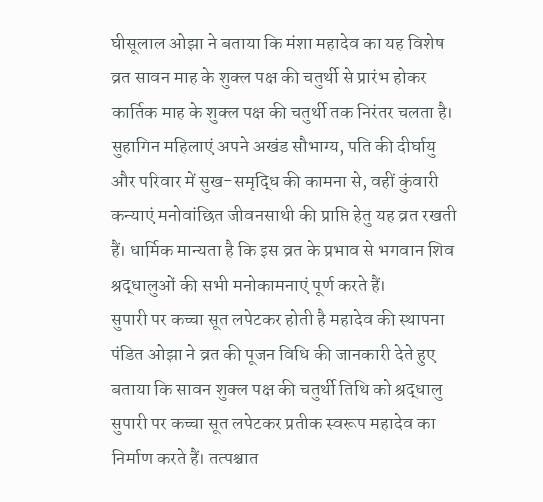घीसूलाल ओझा ने बताया कि मंशा महादेव का यह विशेष व्रत सावन माह के शुक्ल पक्ष की चतुर्थी से प्रारंभ होकर कार्तिक माह के शुक्ल पक्ष की चतुर्थी तक निरंतर चलता है। सुहागिन महिलाएं अपने अखंड सौभाग्य, पति की दीर्घायु और परिवार में सुख-समृद्धि की कामना से, वहीं कुंवारी कन्याएं मनोवांछित जीवनसाथी की प्राप्ति हेतु यह व्रत रखती हैं। धार्मिक मान्यता है कि इस व्रत के प्रभाव से भगवान शिव श्रद्धालुओं की सभी मनोकामनाएं पूर्ण करते हैं।
सुपारी पर कच्चा सूत लपेटकर होती है महादेव की स्थापना
पंडित ओझा ने व्रत की पूजन विधि की जानकारी देते हुए बताया कि सावन शुक्ल पक्ष की चतुर्थी तिथि को श्रद्धालु सुपारी पर कच्चा सूत लपेटकर प्रतीक स्वरूप महादेव का निर्माण करते हैं। तत्पश्चात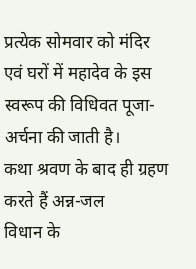प्रत्येक सोमवार को मंदिर एवं घरों में महादेव के इस स्वरूप की विधिवत पूजा-अर्चना की जाती है।
कथा श्रवण के बाद ही ग्रहण करते हैं अन्न-जल
विधान के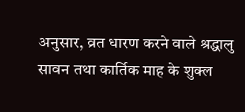अनुसार, व्रत धारण करने वाले श्रद्धालु सावन तथा कार्तिक माह के शुक्ल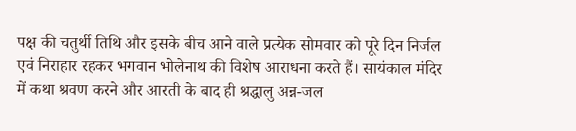पक्ष की चतुर्थी तिथि और इसके बीच आने वाले प्रत्येक सोमवार को पूरे दिन निर्जल एवं निराहार रहकर भगवान भोलेनाथ की विशेष आराधना करते हैं। सायंकाल मंदिर में कथा श्रवण करने और आरती के बाद ही श्रद्धालु अन्न-जल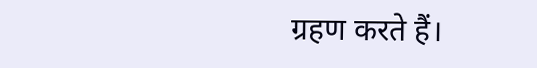ग्रहण करते हैं।